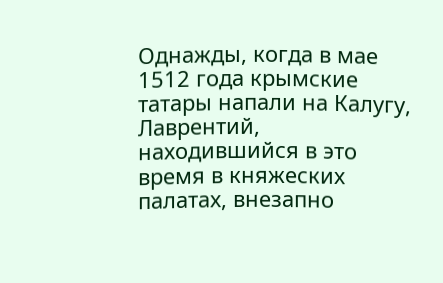Однажды, когда в мае 1512 года крымские татары напали на Калугу, Лаврентий, находившийся в это время в княжеских палатах, внезапно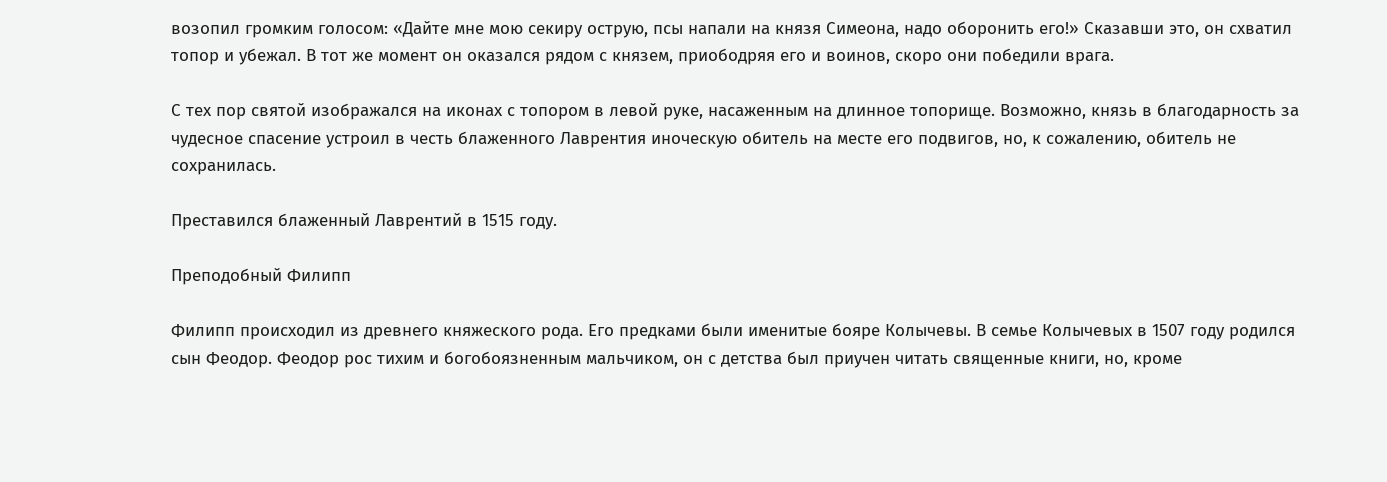возопил громким голосом: «Дайте мне мою секиру острую, псы напали на князя Симеона, надо оборонить его!» Сказавши это, он схватил топор и убежал. В тот же момент он оказался рядом с князем, приободряя его и воинов, скоро они победили врага.

С тех пор святой изображался на иконах с топором в левой руке, насаженным на длинное топорище. Возможно, князь в благодарность за чудесное спасение устроил в честь блаженного Лаврентия иноческую обитель на месте его подвигов, но, к сожалению, обитель не сохранилась.

Преставился блаженный Лаврентий в 1515 году.

Преподобный Филипп

Филипп происходил из древнего княжеского рода. Его предками были именитые бояре Колычевы. В семье Колычевых в 1507 году родился сын Феодор. Феодор рос тихим и богобоязненным мальчиком, он с детства был приучен читать священные книги, но, кроме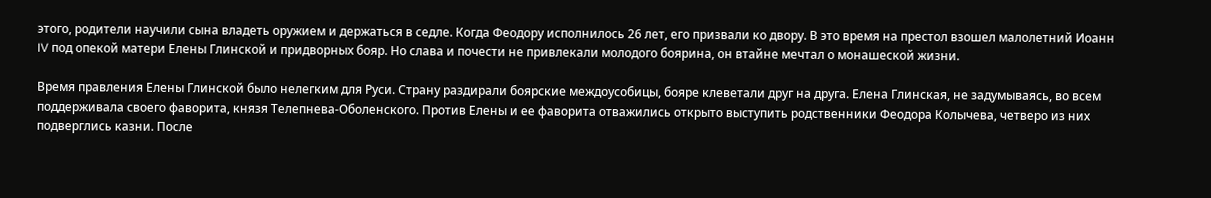этого, родители научили сына владеть оружием и держаться в седле. Когда Феодору исполнилось 26 лет, его призвали ко двору. В это время на престол взошел малолетний Иоанн IV под опекой матери Елены Глинской и придворных бояр. Но слава и почести не привлекали молодого боярина, он втайне мечтал о монашеской жизни.

Время правления Елены Глинской было нелегким для Руси. Страну раздирали боярские междоусобицы, бояре клеветали друг на друга. Елена Глинская, не задумываясь, во всем поддерживала своего фаворита, князя Телепнева-Оболенского. Против Елены и ее фаворита отважились открыто выступить родственники Феодора Колычева, четверо из них подверглись казни. После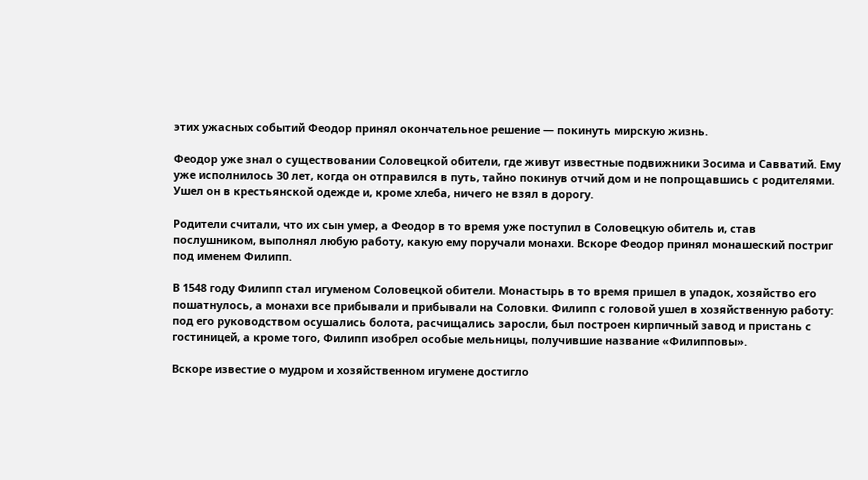этих ужасных событий Феодор принял окончательное решение — покинуть мирскую жизнь.

Феодор уже знал о существовании Соловецкой обители, где живут известные подвижники Зосима и Савватий. Ему уже исполнилось 30 лет, когда он отправился в путь, тайно покинув отчий дом и не попрощавшись с родителями. Ушел он в крестьянской одежде и, кроме хлеба, ничего не взял в дорогу.

Родители считали, что их сын умер, а Феодор в то время уже поступил в Соловецкую обитель и, став послушником, выполнял любую работу, какую ему поручали монахи. Вскоре Феодор принял монашеский постриг под именем Филипп.

В 1548 году Филипп стал игуменом Соловецкой обители. Монастырь в то время пришел в упадок, хозяйство его пошатнулось, а монахи все прибывали и прибывали на Соловки. Филипп с головой ушел в хозяйственную работу: под его руководством осушались болота, расчищались заросли, был построен кирпичный завод и пристань с гостиницей, а кроме того, Филипп изобрел особые мельницы, получившие название «Филипповы».

Вскоре известие о мудром и хозяйственном игумене достигло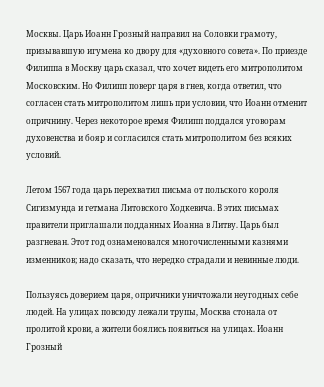Москвы. Царь Иоанн Грозный направил на Соловки грамоту, призывавшую игумена ко двору для «духовного совета». По приезде Филиппа в Москву царь сказал, что хочет видеть его митрополитом Московским. Но Филипп поверг царя в гнев, когда ответил, что согласен стать митрополитом лишь при условии, что Иоанн отменит опричнину. Через некоторое время Филипп поддался уговорам духовенства и бояр и согласился стать митрополитом без всяких условий.

Летом 1567 года царь перехватил письма от польского короля Сигизмунда и гетмана Литовского Ходкевича. В этих письмах правители приглашали подданных Иоанна в Литву. Царь был разгневан. Этот год ознаменовался многочисленными казнями изменников; надо сказать, что нередко страдали и невинные люди.

Пользуясь доверием царя, опричники уничтожали неугодных себе людей. На улицах повсюду лежали трупы, Москва стонала от пролитой крови, а жители боялись появиться на улицах. Иоанн Грозный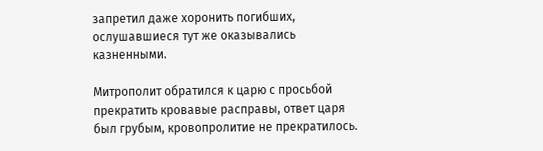запретил даже хоронить погибших, ослушавшиеся тут же оказывались казненными.

Митрополит обратился к царю с просьбой прекратить кровавые расправы, ответ царя был грубым, кровопролитие не прекратилось.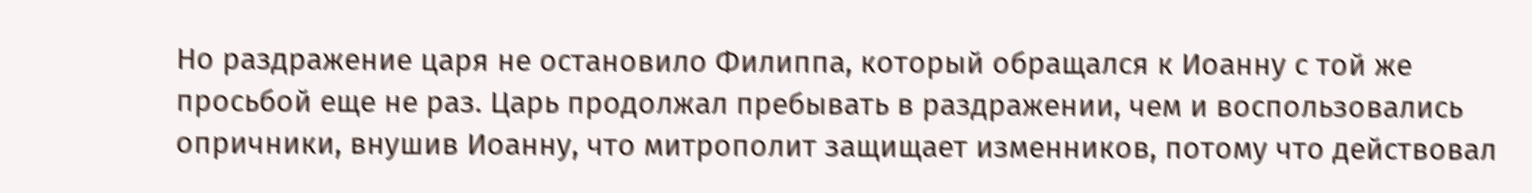Но раздражение царя не остановило Филиппа, который обращался к Иоанну с той же просьбой еще не раз. Царь продолжал пребывать в раздражении, чем и воспользовались опричники, внушив Иоанну, что митрополит защищает изменников, потому что действовал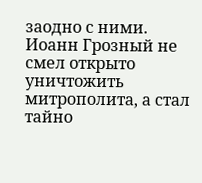заодно с ними. Иоанн Грозный не смел открыто уничтожить митрополита, а стал тайно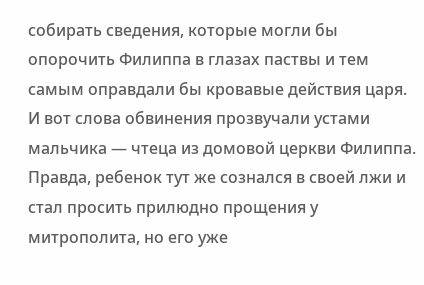собирать сведения, которые могли бы опорочить Филиппа в глазах паствы и тем самым оправдали бы кровавые действия царя. И вот слова обвинения прозвучали устами мальчика — чтеца из домовой церкви Филиппа. Правда, ребенок тут же сознался в своей лжи и стал просить прилюдно прощения у митрополита, но его уже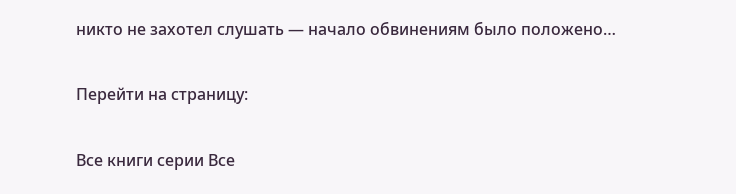никто не захотел слушать — начало обвинениям было положено…

Перейти на страницу:

Все книги серии Все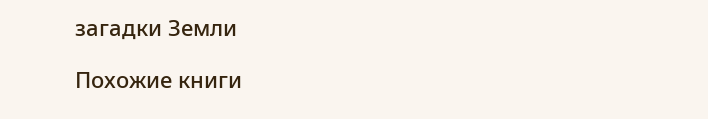загадки Земли

Похожие книги